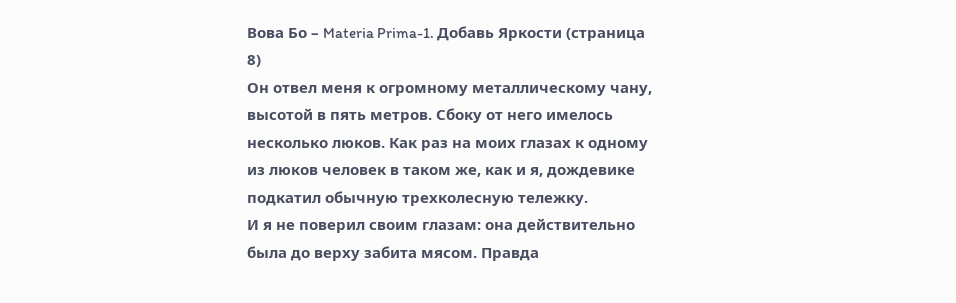Вова Бо – Materia Prima-1. Добавь Яркости (страница 8)
Он отвел меня к огромному металлическому чану, высотой в пять метров. Сбоку от него имелось несколько люков. Как раз на моих глазах к одному из люков человек в таком же, как и я, дождевике подкатил обычную трехколесную тележку.
И я не поверил своим глазам: она действительно была до верху забита мясом. Правда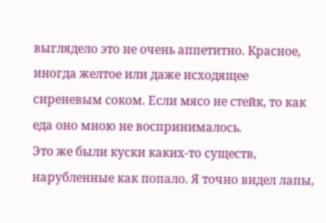выглядело это не очень аппетитно. Красное, иногда желтое или даже исходящее сиреневым соком. Если мясо не стейк, то как еда оно мною не воспринималось.
Это же были куски каких-то существ, нарубленные как попало. Я точно видел лапы,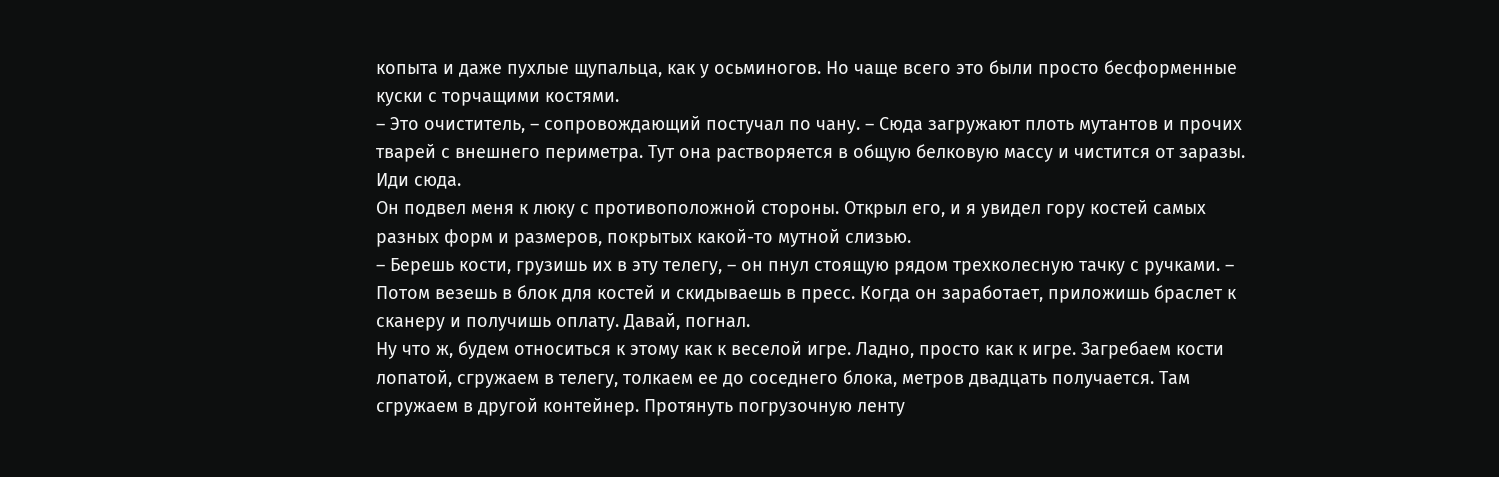копыта и даже пухлые щупальца, как у осьминогов. Но чаще всего это были просто бесформенные куски с торчащими костями.
– Это очиститель, – сопровождающий постучал по чану. – Сюда загружают плоть мутантов и прочих тварей с внешнего периметра. Тут она растворяется в общую белковую массу и чистится от заразы. Иди сюда.
Он подвел меня к люку с противоположной стороны. Открыл его, и я увидел гору костей самых разных форм и размеров, покрытых какой-то мутной слизью.
– Берешь кости, грузишь их в эту телегу, – он пнул стоящую рядом трехколесную тачку с ручками. – Потом везешь в блок для костей и скидываешь в пресс. Когда он заработает, приложишь браслет к сканеру и получишь оплату. Давай, погнал.
Ну что ж, будем относиться к этому как к веселой игре. Ладно, просто как к игре. Загребаем кости лопатой, сгружаем в телегу, толкаем ее до соседнего блока, метров двадцать получается. Там сгружаем в другой контейнер. Протянуть погрузочную ленту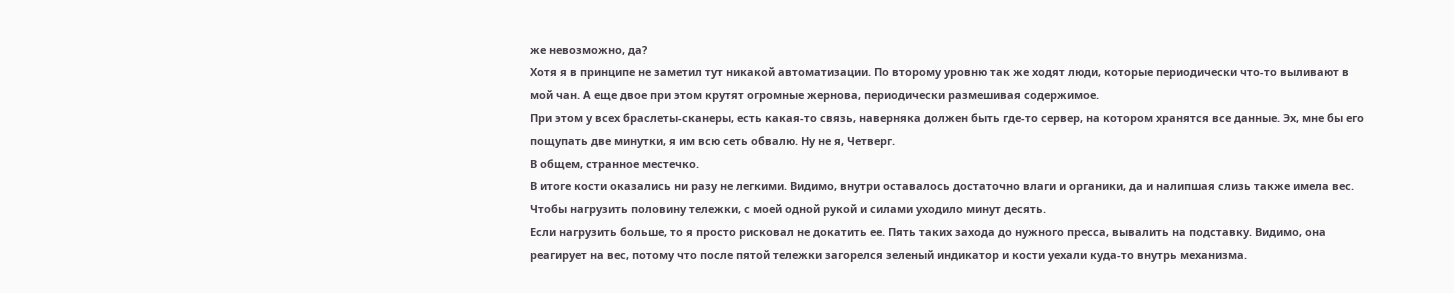же невозможно, да?
Хотя я в принципе не заметил тут никакой автоматизации. По второму уровню так же ходят люди, которые периодически что-то выливают в мой чан. А еще двое при этом крутят огромные жернова, периодически размешивая содержимое.
При этом у всех браслеты-сканеры, есть какая-то связь, наверняка должен быть где-то сервер, на котором хранятся все данные. Эх, мне бы его пощупать две минутки, я им всю сеть обвалю. Ну не я, Четверг.
В общем, странное местечко.
В итоге кости оказались ни разу не легкими. Видимо, внутри оставалось достаточно влаги и органики, да и налипшая слизь также имела вес. Чтобы нагрузить половину тележки, с моей одной рукой и силами уходило минут десять.
Если нагрузить больше, то я просто рисковал не докатить ее. Пять таких захода до нужного пресса, вывалить на подставку. Видимо, она реагирует на вес, потому что после пятой тележки загорелся зеленый индикатор и кости уехали куда-то внутрь механизма.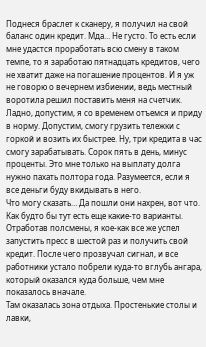Поднеся браслет к сканеру, я получил на свой баланс один кредит. Мда… Не густо. То есть если мне удастся проработать всю смену в таком темпе, то я заработаю пятнадцать кредитов, чего не хватит даже на погашение процентов. И я уж не говорю о вечернем избиении, ведь местный воротила решил поставить меня на счетчик.
Ладно, допустим, я со временем отъемся и приду в норму. Допустим, смогу грузить тележки с горкой и возить их быстрее. Ну, три кредита в час смогу зарабатывать. Сорок пять в день, минус проценты. Это мне только на выплату долга нужно пахать полтора года. Разумеется, если я все деньги буду вкидывать в него.
Что могу сказать… Да пошли они нахрен, вот что. Как будто бы тут есть еще какие-то варианты.
Отработав полсмены, я кое-как все же успел запустить пресс в шестой раз и получить свой кредит. После чего прозвучал сигнал, и все работники устало побрели куда-то вглубь ангара, который оказался куда больше, чем мне показалось вначале.
Там оказалась зона отдыха. Простенькие столы и лавки,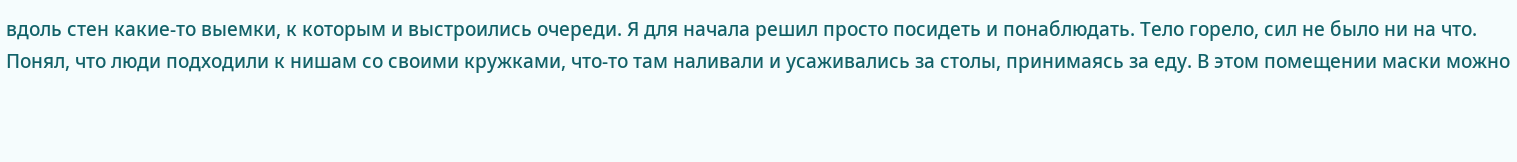вдоль стен какие-то выемки, к которым и выстроились очереди. Я для начала решил просто посидеть и понаблюдать. Тело горело, сил не было ни на что.
Понял, что люди подходили к нишам со своими кружками, что-то там наливали и усаживались за столы, принимаясь за еду. В этом помещении маски можно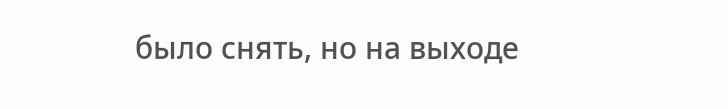было снять, но на выходе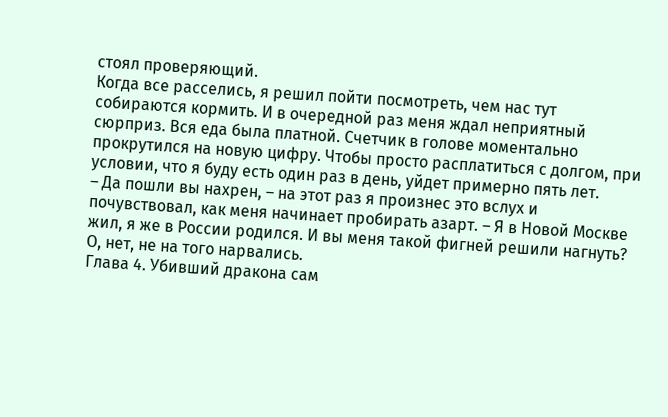стоял проверяющий.
Когда все расселись, я решил пойти посмотреть, чем нас тут собираются кормить. И в очередной раз меня ждал неприятный сюрприз. Вся еда была платной. Счетчик в голове моментально прокрутился на новую цифру. Чтобы просто расплатиться с долгом, при условии, что я буду есть один раз в день, уйдет примерно пять лет.
– Да пошли вы нахрен, – на этот раз я произнес это вслух и почувствовал, как меня начинает пробирать азарт. – Я в Новой Москве жил, я же в России родился. И вы меня такой фигней решили нагнуть? О, нет, не на того нарвались.
Глава 4. Убивший дракона сам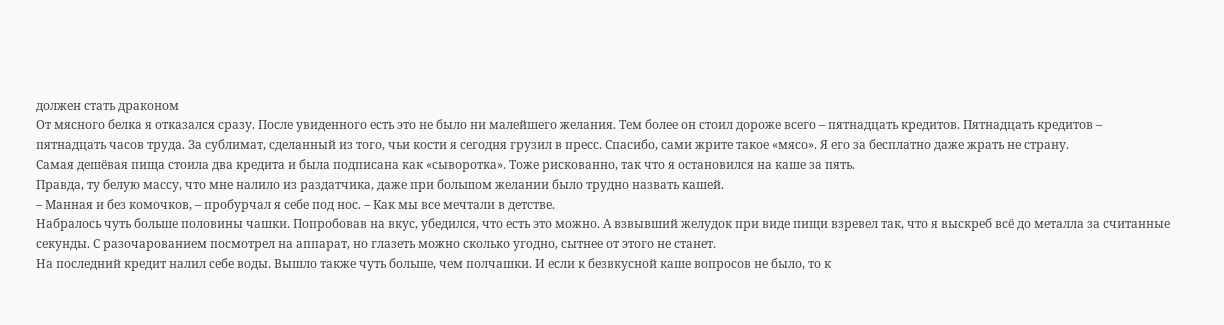должен стать драконом
От мясного белка я отказался сразу. После увиденного есть это не было ни малейшего желания. Тем более он стоил дороже всего – пятнадцать кредитов. Пятнадцать кредитов – пятнадцать часов труда. За сублимат, сделанный из того, чьи кости я сегодня грузил в пресс. Спасибо, сами жрите такое «мясо». Я его за бесплатно даже жрать не страну.
Самая дешёвая пища стоила два кредита и была подписана как «сыворотка». Тоже рискованно, так что я остановился на каше за пять.
Правда, ту белую массу, что мне налило из раздатчика, даже при большом желании было трудно назвать кашей.
– Манная и без комочков, – пробурчал я себе под нос. – Как мы все мечтали в детстве.
Набралось чуть больше половины чашки. Попробовав на вкус, убедился, что есть это можно. А взвывший желудок при виде пищи взревел так, что я выскреб всё до металла за считанные секунды. С разочарованием посмотрел на аппарат, но глазеть можно сколько угодно, сытнее от этого не станет.
На последний кредит налил себе воды. Вышло также чуть больше, чем полчашки. И если к безвкусной каше вопросов не было, то к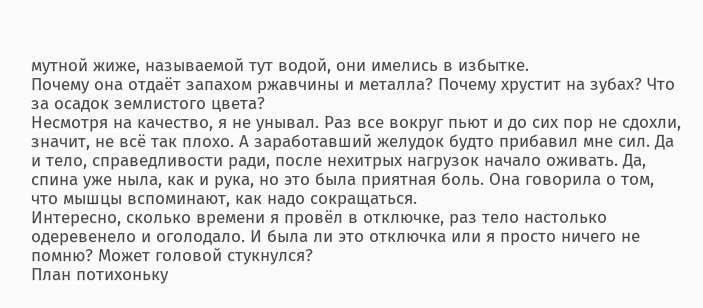мутной жиже, называемой тут водой, они имелись в избытке.
Почему она отдаёт запахом ржавчины и металла? Почему хрустит на зубах? Что за осадок землистого цвета?
Несмотря на качество, я не унывал. Раз все вокруг пьют и до сих пор не сдохли, значит, не всё так плохо. А заработавший желудок будто прибавил мне сил. Да и тело, справедливости ради, после нехитрых нагрузок начало оживать. Да, спина уже ныла, как и рука, но это была приятная боль. Она говорила о том, что мышцы вспоминают, как надо сокращаться.
Интересно, сколько времени я провёл в отключке, раз тело настолько одеревенело и оголодало. И была ли это отключка или я просто ничего не помню? Может головой стукнулся?
План потихоньку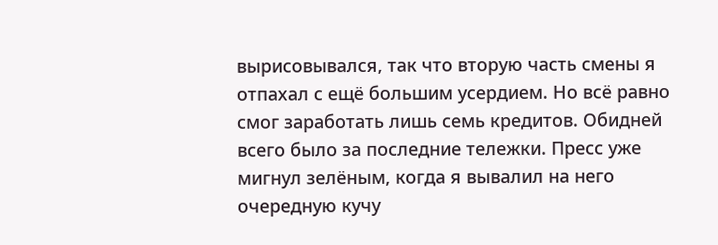вырисовывался, так что вторую часть смены я отпахал с ещё большим усердием. Но всё равно смог заработать лишь семь кредитов. Обидней всего было за последние тележки. Пресс уже мигнул зелёным, когда я вывалил на него очередную кучу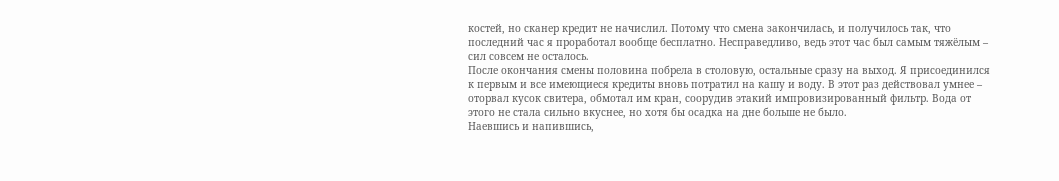костей, но сканер кредит не начислил. Потому что смена закончилась, и получилось так, что последний час я проработал вообще бесплатно. Несправедливо, ведь этот час был самым тяжёлым – сил совсем не осталось.
После окончания смены половина побрела в столовую, остальные сразу на выход. Я присоединился к первым и все имеющиеся кредиты вновь потратил на кашу и воду. В этот раз действовал умнее – оторвал кусок свитера, обмотал им кран, соорудив этакий импровизированный фильтр. Вода от этого не стала сильно вкуснее, но хотя бы осадка на дне больше не было.
Наевшись и напившись,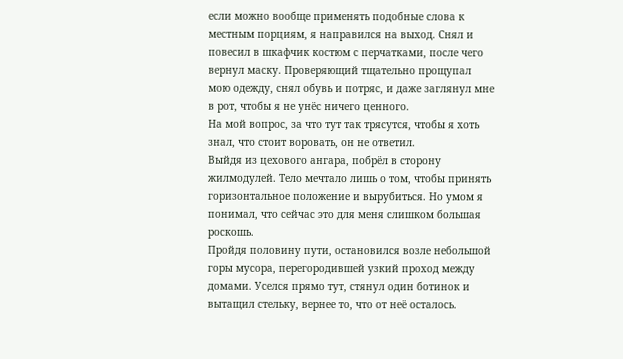если можно вообще применять подобные слова к местным порциям, я направился на выход. Снял и повесил в шкафчик костюм с перчатками, после чего вернул маску. Проверяющий тщательно прощупал мою одежду, снял обувь и потряс, и даже заглянул мне в рот, чтобы я не унёс ничего ценного.
На мой вопрос, за что тут так трясутся, чтобы я хоть знал, что стоит воровать, он не ответил.
Выйдя из цехового ангара, побрёл в сторону жилмодулей. Тело мечтало лишь о том, чтобы принять горизонтальное положение и вырубиться. Но умом я понимал, что сейчас это для меня слишком большая роскошь.
Пройдя половину пути, остановился возле небольшой горы мусора, перегородившей узкий проход между домами. Уселся прямо тут, стянул один ботинок и вытащил стельку, вернее то, что от неё осталось.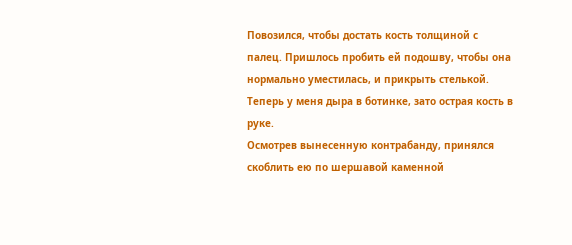Повозился, чтобы достать кость толщиной с палец. Пришлось пробить ей подошву, чтобы она нормально уместилась, и прикрыть стелькой. Теперь у меня дыра в ботинке, зато острая кость в руке.
Осмотрев вынесенную контрабанду, принялся скоблить ею по шершавой каменной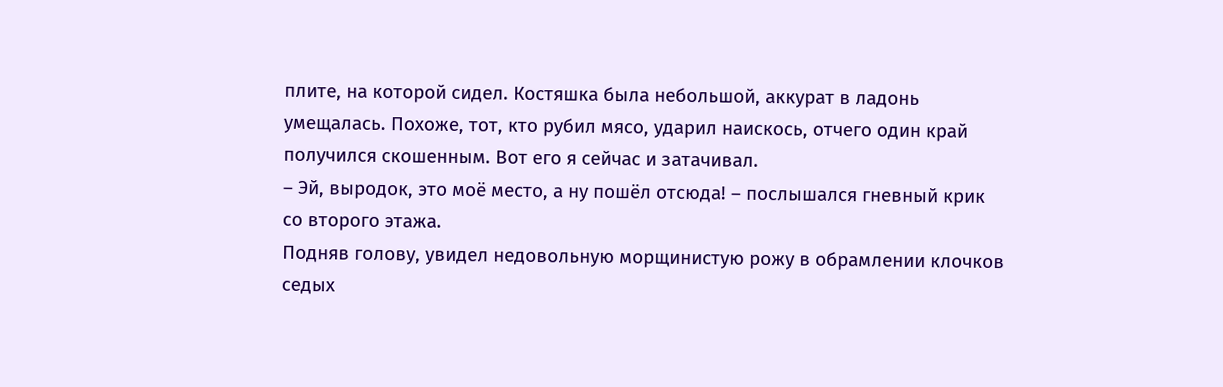плите, на которой сидел. Костяшка была небольшой, аккурат в ладонь умещалась. Похоже, тот, кто рубил мясо, ударил наискось, отчего один край получился скошенным. Вот его я сейчас и затачивал.
– Эй, выродок, это моё место, а ну пошёл отсюда! – послышался гневный крик со второго этажа.
Подняв голову, увидел недовольную морщинистую рожу в обрамлении клочков седых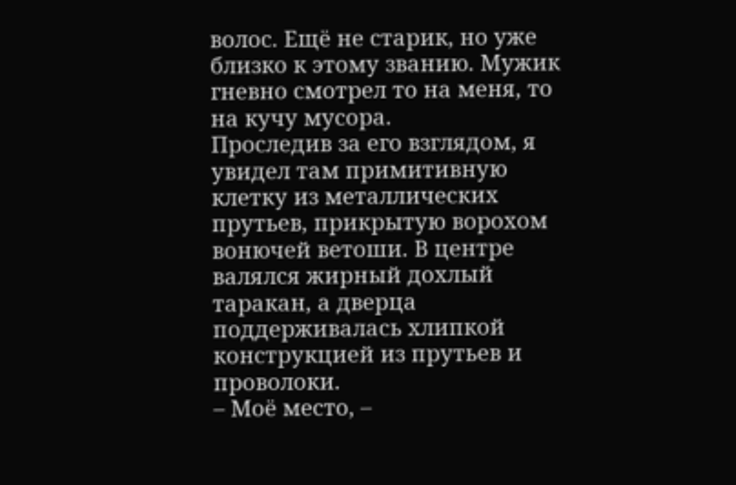волос. Ещё не старик, но уже близко к этому званию. Мужик гневно смотрел то на меня, то на кучу мусора.
Проследив за его взглядом, я увидел там примитивную клетку из металлических прутьев, прикрытую ворохом вонючей ветоши. В центре валялся жирный дохлый таракан, а дверца поддерживалась хлипкой конструкцией из прутьев и проволоки.
– Моё место, –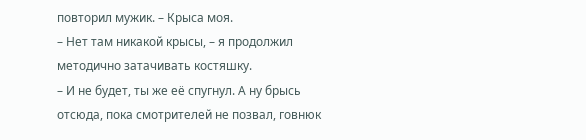повторил мужик. – Крыса моя.
– Нет там никакой крысы, – я продолжил методично затачивать костяшку.
– И не будет, ты же её спугнул. А ну брысь отсюда, пока смотрителей не позвал, говнюк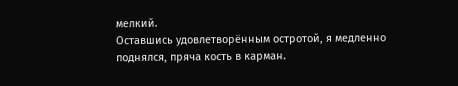мелкий.
Оставшись удовлетворённым остротой, я медленно поднялся, пряча кость в карман.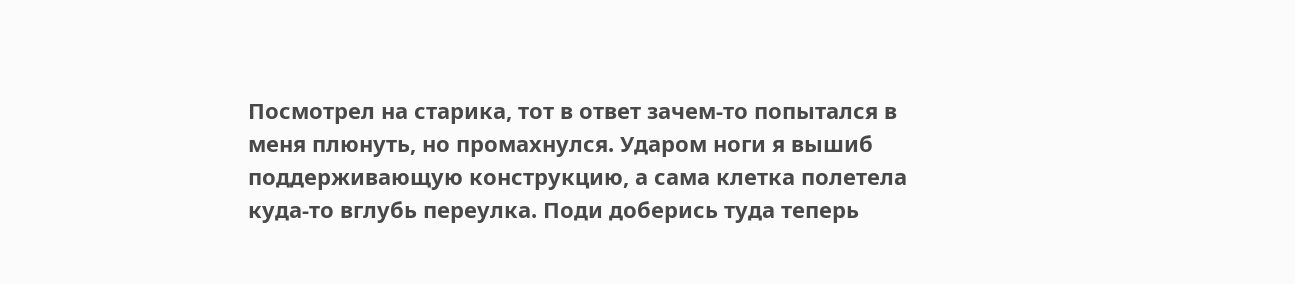Посмотрел на старика, тот в ответ зачем-то попытался в меня плюнуть, но промахнулся. Ударом ноги я вышиб поддерживающую конструкцию, а сама клетка полетела куда-то вглубь переулка. Поди доберись туда теперь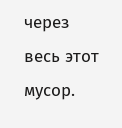через весь этот мусор.